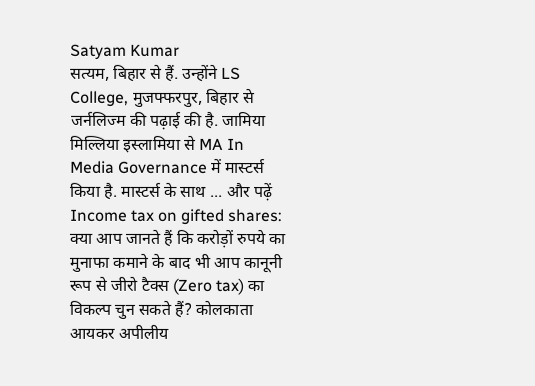Satyam Kumar
सत्यम, बिहार से हैं. उन्होंने LS College, मुजफ्फरपुर, बिहार से जर्नलिज्म की पढ़ाई की है. जामिया मिल्लिया इस्लामिया से MA In Media Governance में मास्टर्स किया है. मास्टर्स के साथ ... और पढ़ें
Income tax on gifted shares: क्या आप जानते हैं कि करोड़ों रुपये का मुनाफा कमाने के बाद भी आप कानूनी रूप से जीरो टैक्स (Zero tax) का विकल्प चुन सकते हैं? कोलकाता आयकर अपीलीय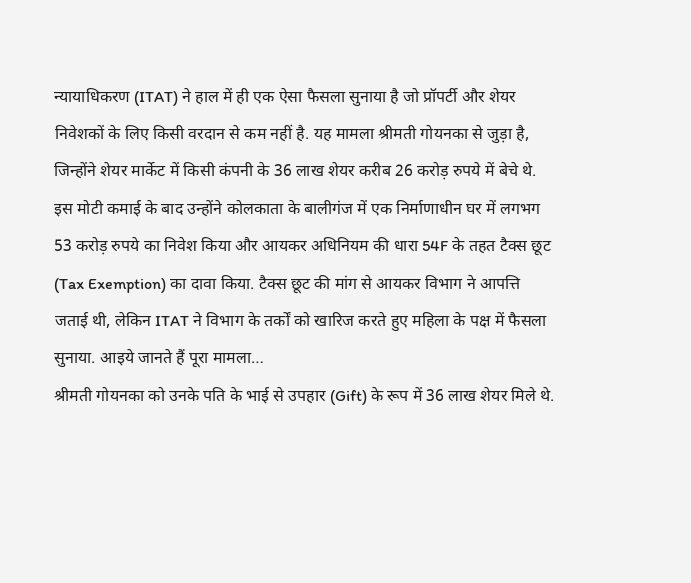न्यायाधिकरण (ITAT) ने हाल में ही एक ऐसा फैसला सुनाया है जो प्रॉपर्टी और शेयर निवेशकों के लिए किसी वरदान से कम नहीं है. यह मामला श्रीमती गोयनका से जुड़ा है, जिन्होंने शेयर मार्केट में किसी कंपनी के 36 लाख शेयर करीब 26 करोड़ रुपये में बेचे थे. इस मोटी कमाई के बाद उन्होंने कोलकाता के बालीगंज में एक निर्माणाधीन घर में लगभग 53 करोड़ रुपये का निवेश किया और आयकर अधिनियम की धारा 54F के तहत टैक्स छूट (Tax Exemption) का दावा किया. टैक्स छूट की मांग से आयकर विभाग ने आपत्ति जताई थी, लेकिन ITAT ने विभाग के तर्कों को खारिज करते हुए महिला के पक्ष में फैसला सुनाया. आइये जानते हैं पूरा मामला…
श्रीमती गोयनका को उनके पति के भाई से उपहार (Gift) के रूप में 36 लाख शेयर मिले थे.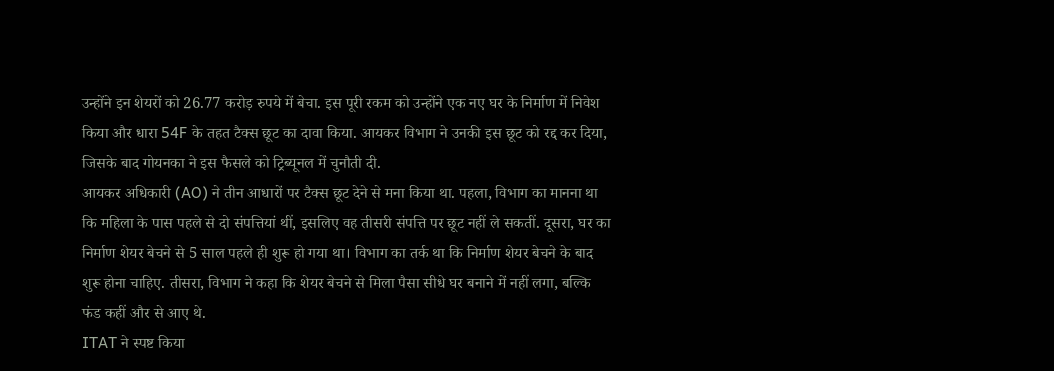उन्होंने इन शेयरों को 26.77 करोड़ रुपये में बेचा. इस पूरी रकम को उन्होंने एक नए घर के निर्माण में निवेश किया और धारा 54F के तहत टैक्स छूट का दावा किया. आयकर विभाग ने उनकी इस छूट को रद्द कर दिया, जिसके बाद गोयनका ने इस फैसले को ट्रिब्यूनल में चुनौती दी.
आयकर अधिकारी (AO) ने तीन आधारों पर टैक्स छूट देने से मना किया था. पहला, विभाग का मानना था कि महिला के पास पहले से दो संपत्तियां थीं, इसलिए वह तीसरी संपत्ति पर छूट नहीं ले सकतीं. दूसरा, घर का निर्माण शेयर बेचने से 5 साल पहले ही शुरू हो गया था। विभाग का तर्क था कि निर्माण शेयर बेचने के बाद शुरू होना चाहिए. तीसरा, विभाग ने कहा कि शेयर बेचने से मिला पैसा सीधे घर बनाने में नहीं लगा, बल्कि फंड कहीं और से आए थे.
ITAT ने स्पष्ट किया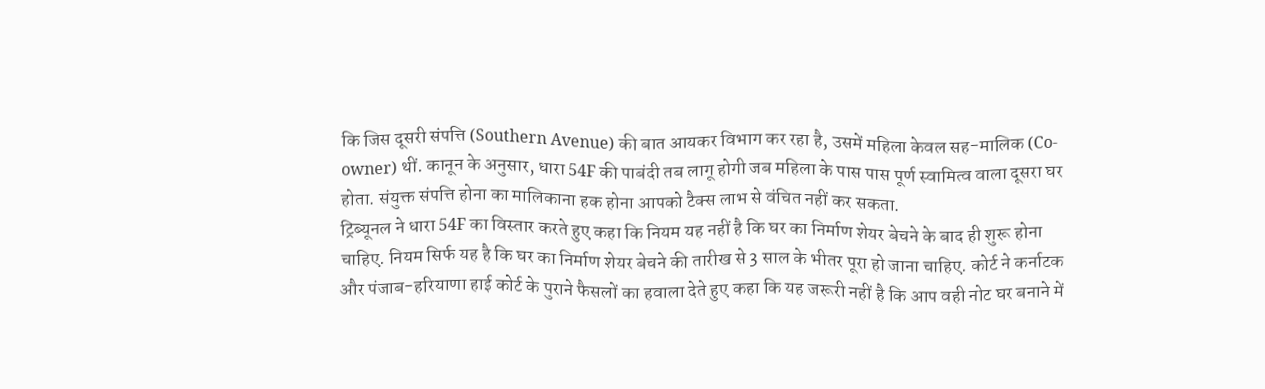कि जिस दूसरी संपत्ति (Southern Avenue) की बात आयकर विभाग कर रहा है, उसमें महिला केवल सह-मालिक (Co-owner) थीं. कानून के अनुसार, धारा 54F की पाबंदी तब लागू होगी जब महिला के पास पास पूर्ण स्वामित्व वाला दूसरा घर होता. संयुक्त संपत्ति होना का मालिकाना हक होना आपको टैक्स लाभ से वंचित नहीं कर सकता.
ट्रिब्यूनल ने धारा 54F का विस्तार करते हुए कहा कि नियम यह नहीं है कि घर का निर्माण शेयर बेचने के बाद ही शुरू होना चाहिए. नियम सिर्फ यह है कि घर का निर्माण शेयर बेचने की तारीख से 3 साल के भीतर पूरा हो जाना चाहिए. कोर्ट ने कर्नाटक और पंजाब-हरियाणा हाई कोर्ट के पुराने फैसलों का हवाला देते हुए कहा कि यह जरूरी नहीं है कि आप वही नोट घर बनाने में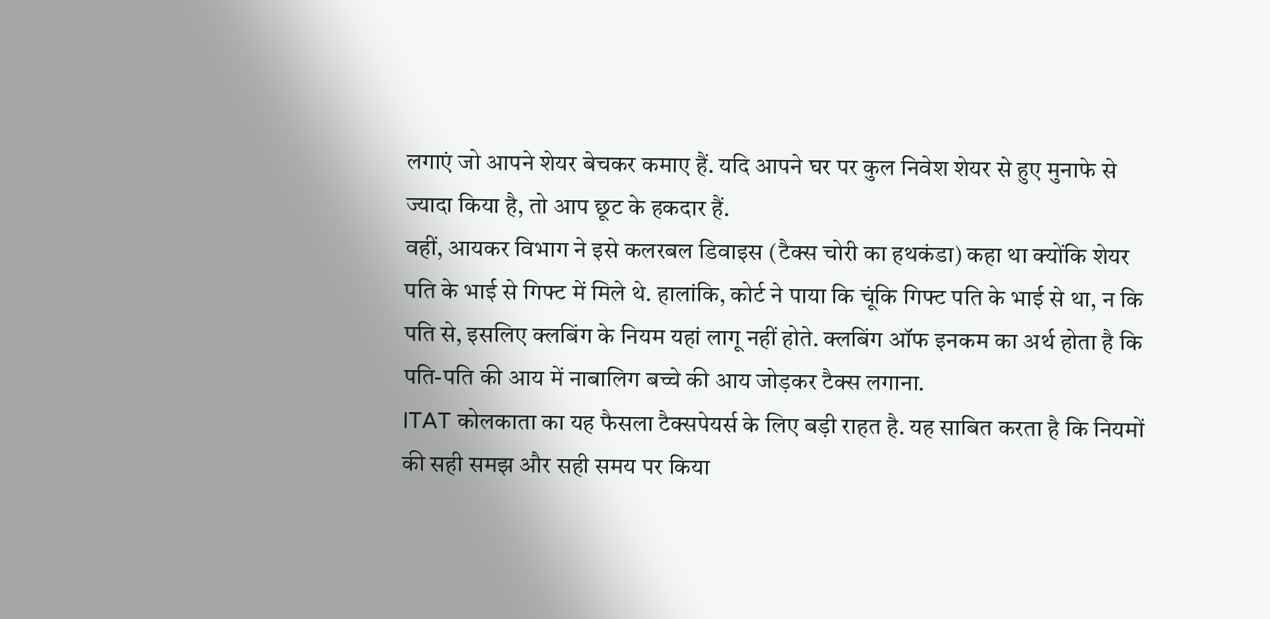लगाएं जो आपने शेयर बेचकर कमाए हैं. यदि आपने घर पर कुल निवेश शेयर से हुए मुनाफे से ज्यादा किया है, तो आप छूट के हकदार हैं.
वहीं, आयकर विभाग ने इसे कलरबल डिवाइस (टैक्स चोरी का हथकंडा) कहा था क्योंकि शेयर पति के भाई से गिफ्ट में मिले थे. हालांकि, कोर्ट ने पाया कि चूंकि गिफ्ट पति के भाई से था, न कि पति से, इसलिए क्लबिंग के नियम यहां लागू नहीं होते. क्लबिंग ऑफ इनकम का अर्थ होता है कि पति-पति की आय में नाबालिग बच्चे की आय जोड़कर टैक्स लगाना.
ITAT कोलकाता का यह फैसला टैक्सपेयर्स के लिए बड़ी राहत है. यह साबित करता है कि नियमों की सही समझ और सही समय पर किया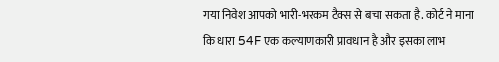गया निवेश आपको भारी-भरकम टैक्स से बचा सकता है. कोर्ट ने माना कि धारा 54F एक कल्याणकारी प्रावधान है और इसका लाभ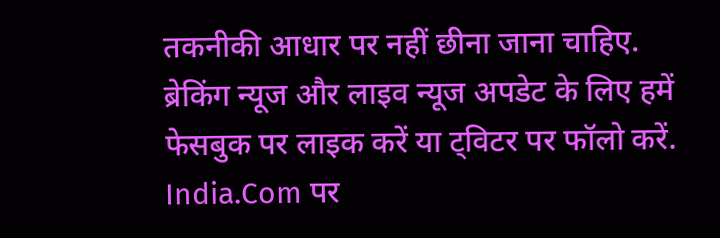तकनीकी आधार पर नहीं छीना जाना चाहिए.
ब्रेकिंग न्यूज और लाइव न्यूज अपडेट के लिए हमें फेसबुक पर लाइक करें या ट्विटर पर फॉलो करें. India.Com पर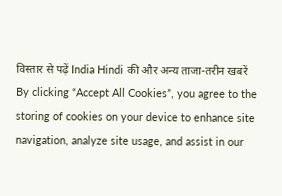विस्तार से पढ़ें India Hindi की और अन्य ताजा-तरीन खबरें
By clicking “Accept All Cookies”, you agree to the storing of cookies on your device to enhance site navigation, analyze site usage, and assist in our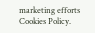marketing efforts Cookies Policy.